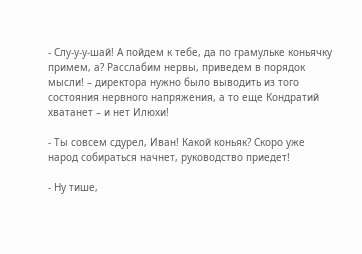- Слу-у-у-шай! А пойдем к тебе, да по грамульке коньячку примем, а? Расслабим нервы, приведем в порядок мысли! – директора нужно было выводить из того состояния нервного напряжения, а то еще Кондратий хватанет – и нет Илюхи!

- Ты совсем сдурел, Иван! Какой коньяк? Скоро уже народ собираться начнет, руководство приедет!

- Ну тише,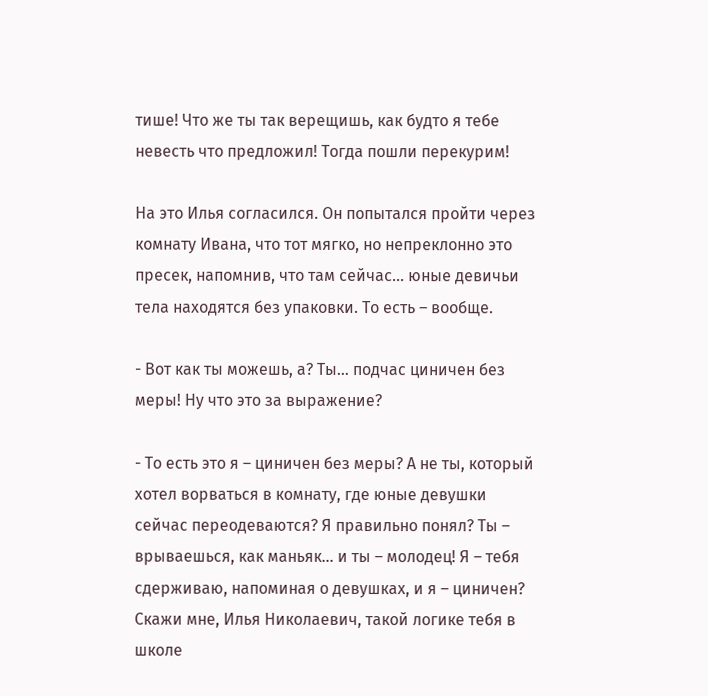тише! Что же ты так верещишь, как будто я тебе невесть что предложил! Тогда пошли перекурим!

На это Илья согласился. Он попытался пройти через комнату Ивана, что тот мягко, но непреклонно это пресек, напомнив, что там сейчас… юные девичьи тела находятся без упаковки. То есть – вообще.

- Вот как ты можешь, а? Ты… подчас циничен без меры! Ну что это за выражение?

- То есть это я – циничен без меры? А не ты, который хотел ворваться в комнату, где юные девушки сейчас переодеваются? Я правильно понял? Ты – врываешься, как маньяк… и ты – молодец! Я – тебя сдерживаю, напоминая о девушках, и я – циничен? Скажи мне, Илья Николаевич, такой логике тебя в школе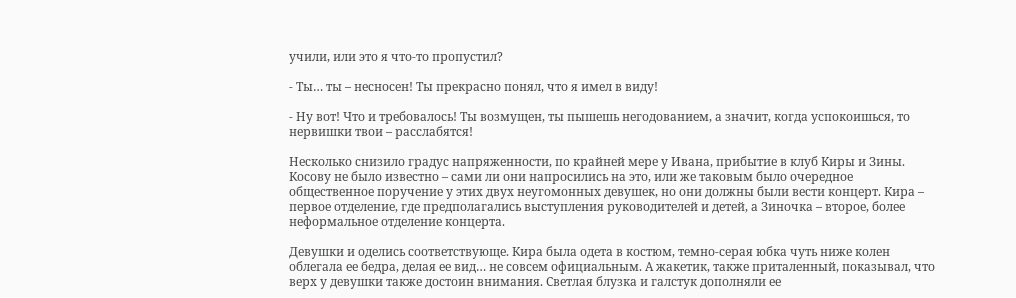учили, или это я что-то пропустил?

- Ты… ты – несносен! Ты прекрасно понял, что я имел в виду!

- Ну вот! Что и требовалось! Ты возмущен, ты пышешь негодованием, а значит, когда успокоишься, то нервишки твои – расслабятся!

Несколько снизило градус напряженности, по крайней мере у Ивана, прибытие в клуб Киры и Зины. Косову не было известно – сами ли они напросились на это, или же таковым было очередное общественное поручение у этих двух неугомонных девушек, но они должны были вести концерт. Кира – первое отделение, где предполагались выступления руководителей и детей, а Зиночка – второе, более неформальное отделение концерта.

Девушки и оделись соответствующе. Кира была одета в костюм, темно-серая юбка чуть ниже колен облегала ее бедра, делая ее вид… не совсем официальным. А жакетик, также приталенный, показывал, что верх у девушки также достоин внимания. Светлая блузка и галстук дополняли ее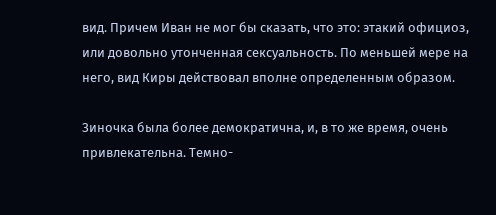вид. Причем Иван не мог бы сказать, что это: этакий официоз, или довольно утонченная сексуальность. По меньшей мере на него, вид Киры действовал вполне определенным образом.

Зиночка была более демократична, и, в то же время, очень привлекательна. Темно-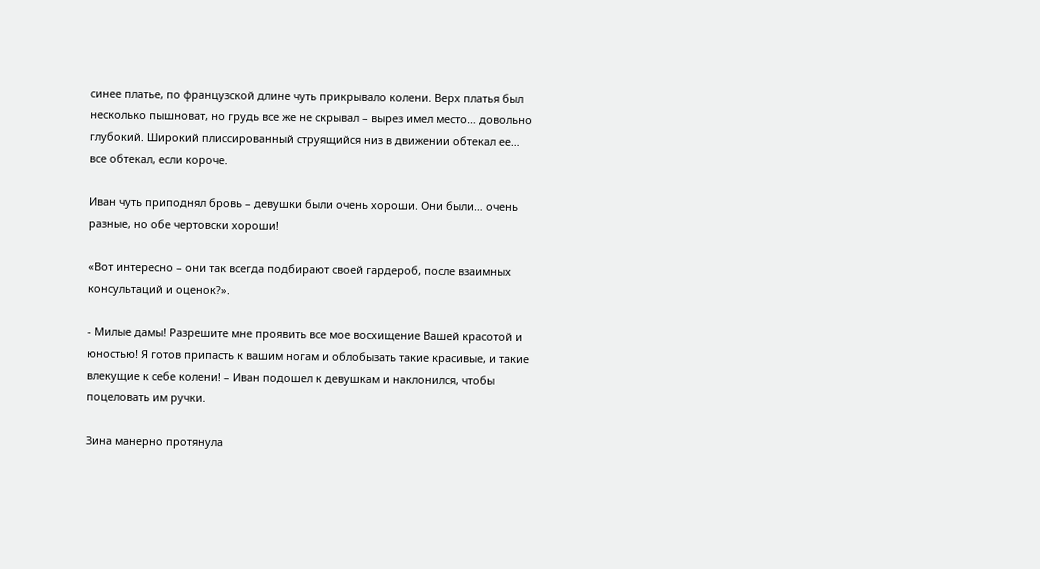синее платье, по французской длине чуть прикрывало колени. Верх платья был несколько пышноват, но грудь все же не скрывал – вырез имел место… довольно глубокий. Широкий плиссированный струящийся низ в движении обтекал ее… все обтекал, если короче.

Иван чуть приподнял бровь – девушки были очень хороши. Они были… очень разные, но обе чертовски хороши!

«Вот интересно – они так всегда подбирают своей гардероб, после взаимных консультаций и оценок?».

- Милые дамы! Разрешите мне проявить все мое восхищение Вашей красотой и юностью! Я готов припасть к вашим ногам и облобызать такие красивые, и такие влекущие к себе колени! – Иван подошел к девушкам и наклонился, чтобы поцеловать им ручки.

Зина манерно протянула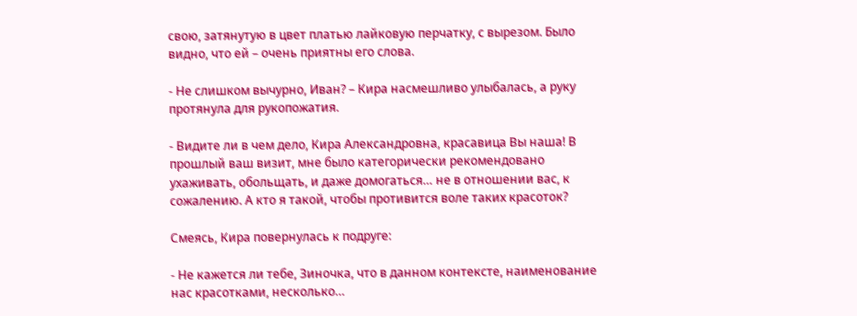свою, затянутую в цвет платью лайковую перчатку, с вырезом. Было видно, что ей – очень приятны его слова.

- Не слишком вычурно, Иван? – Кира насмешливо улыбалась, а руку протянула для рукопожатия.

- Видите ли в чем дело, Кира Александровна, красавица Вы наша! В прошлый ваш визит, мне было категорически рекомендовано ухаживать, обольщать, и даже домогаться… не в отношении вас, к сожалению. А кто я такой, чтобы противится воле таких красоток?

Смеясь, Кира повернулась к подруге:

- Не кажется ли тебе, Зиночка, что в данном контексте, наименование нас красотками, несколько…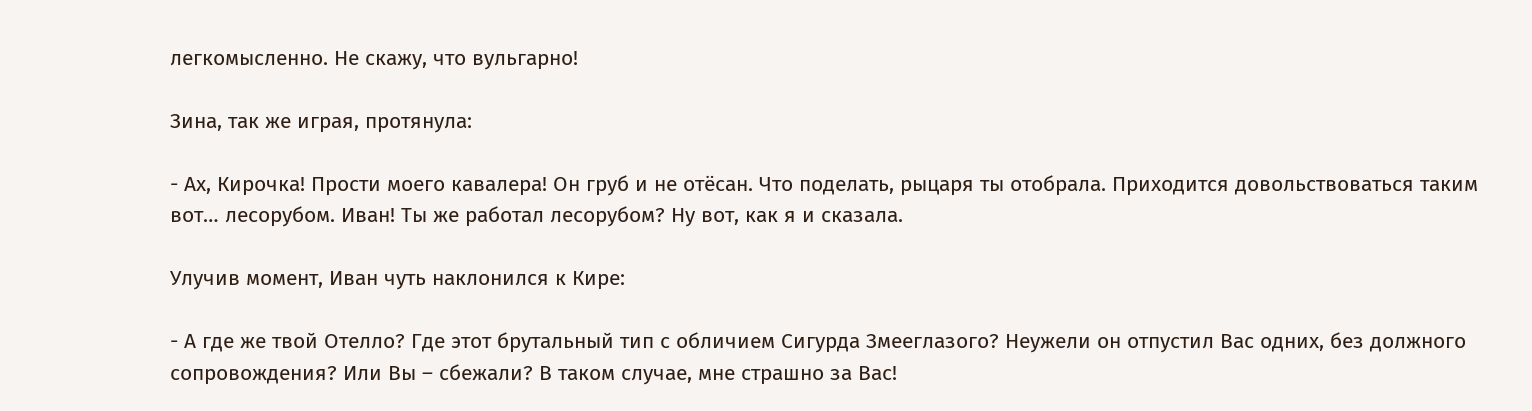легкомысленно. Не скажу, что вульгарно!

Зина, так же играя, протянула:

- Ах, Кирочка! Прости моего кавалера! Он груб и не отёсан. Что поделать, рыцаря ты отобрала. Приходится довольствоваться таким вот… лесорубом. Иван! Ты же работал лесорубом? Ну вот, как я и сказала.

Улучив момент, Иван чуть наклонился к Кире:

- А где же твой Отелло? Где этот брутальный тип с обличием Сигурда Змееглазого? Неужели он отпустил Вас одних, без должного сопровождения? Или Вы – сбежали? В таком случае, мне страшно за Вас!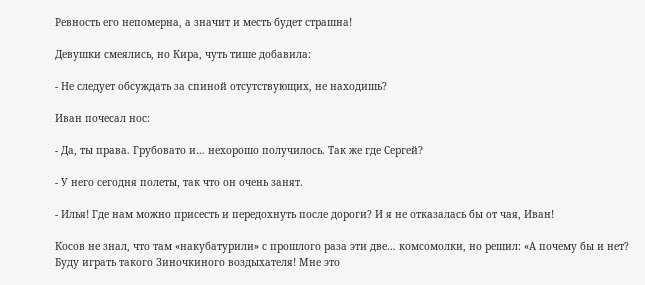Ревность его непомерна, а значит и месть будет страшна!

Девушки смеялись, но Кира, чуть тише добавила:

- Не следует обсуждать за спиной отсутствующих, не находишь?

Иван почесал нос:

- Да, ты права. Грубовато и… нехорошо получилось. Так же где Сергей?

- У него сегодня полеты, так что он очень занят.

- Илья! Где нам можно присесть и передохнуть после дороги? И я не отказалась бы от чая, Иван!

Косов не знал, что там «накубатурили» с прошлого раза эти две… комсомолки, но решил: «А почему бы и нет? Буду играть такого Зиночкиного воздыхателя! Мне это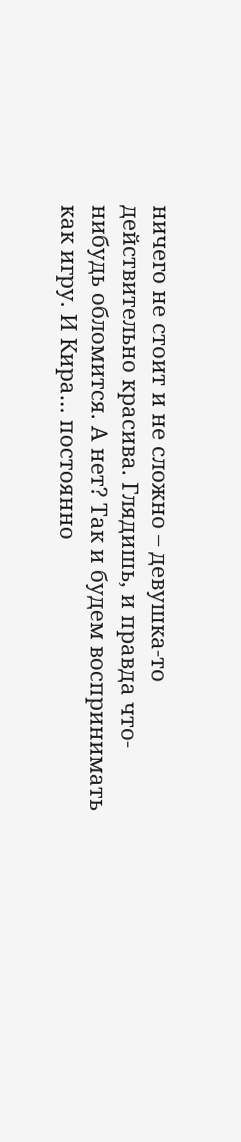ничего не стоит и не сложно – девушка-то действительно красива. Глядишь, и правда что-нибудь обломится. А нет? Так и будем воспринимать как игру. И Кира… постоянно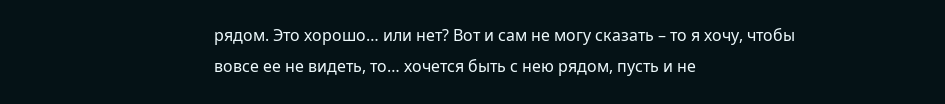рядом. Это хорошо… или нет? Вот и сам не могу сказать – то я хочу, чтобы вовсе ее не видеть, то… хочется быть с нею рядом, пусть и не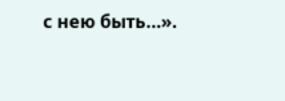с нею быть…».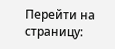Перейти на страницу: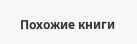Похожие книги